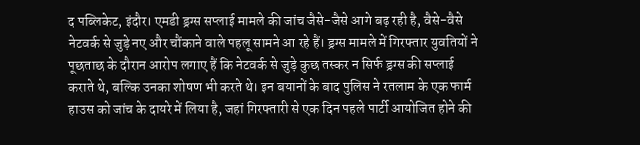द पब्लिकेट, इंदौर। एमडी ड्रग्स सप्लाई मामले की जांच जैसे-जैसे आगे बढ़ रही है, वैसे-वैसे नेटवर्क से जुड़े नए और चौंकाने वाले पहलू सामने आ रहे हैं। ड्रग्स मामले में गिरफ्तार युवतियों ने पूछताछ के दौरान आरोप लगाए हैं कि नेटवर्क से जुड़े कुछ तस्कर न सिर्फ ड्रग्स की सप्लाई कराते थे, बल्कि उनका शोषण भी करते थे। इन बयानों के बाद पुलिस ने रतलाम के एक फार्म हाउस को जांच के दायरे में लिया है, जहां गिरफ्तारी से एक दिन पहले पार्टी आयोजित होने की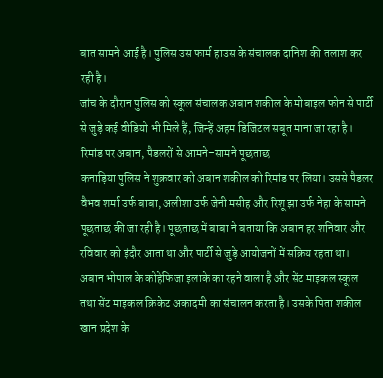बात सामने आई है। पुलिस उस फार्म हाउस के संचालक दानिश की तलाश कर रही है।
जांच के दौरान पुलिस को स्कूल संचालक अबान शकील के मोबाइल फोन से पार्टी से जुड़े कई वीडियो भी मिले हैं, जिन्हें अहम डिजिटल सबूत माना जा रहा है।
रिमांड पर अबान, पैडलरों से आमने–सामने पूछताछ
कनाड़िया पुलिस ने शुक्रवार को अबान शकील को रिमांड पर लिया। उससे पैडलर वैभव शर्मा उर्फ बाबा, अलीशा उर्फ जेनी मसीह और रिशू झा उर्फ नेहा के सामने पूछताछ की जा रही है। पूछताछ में बाबा ने बताया कि अबान हर शनिवार और रविवार को इंदौर आता था और पार्टी से जुड़े आयोजनों में सक्रिय रहता था।
अबान भोपाल के कोहेफिजा इलाके का रहने वाला है और सेंट माइकल स्कूल तथा सेंट माइकल क्रिकेट अकादमी का संचालन करता है। उसके पिता शकील खान प्रदेश के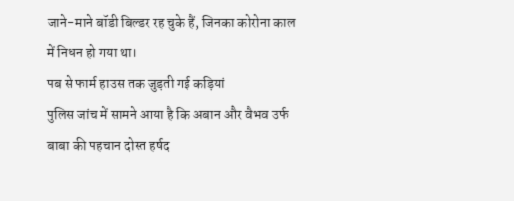जाने-माने बॉडी बिल्डर रह चुके हैं, जिनका कोरोना काल में निधन हो गया था।
पब से फार्म हाउस तक जुड़ती गई कड़ियां
पुलिस जांच में सामने आया है कि अबान और वैभव उर्फ बाबा की पहचान दोस्त हर्षद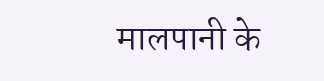मालपानी के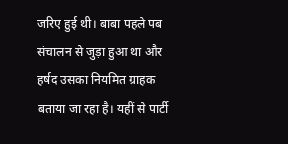जरिए हुई थी। बाबा पहले पब संचालन से जुड़ा हुआ था और हर्षद उसका नियमित ग्राहक बताया जा रहा है। यहीं से पार्टी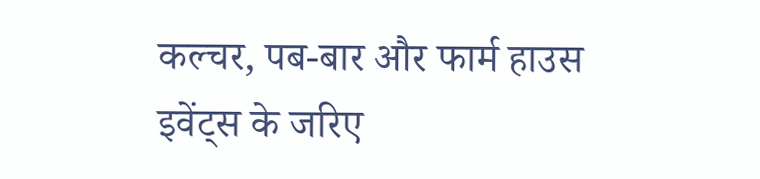कल्चर, पब-बार और फार्म हाउस इवेंट्स के जरिए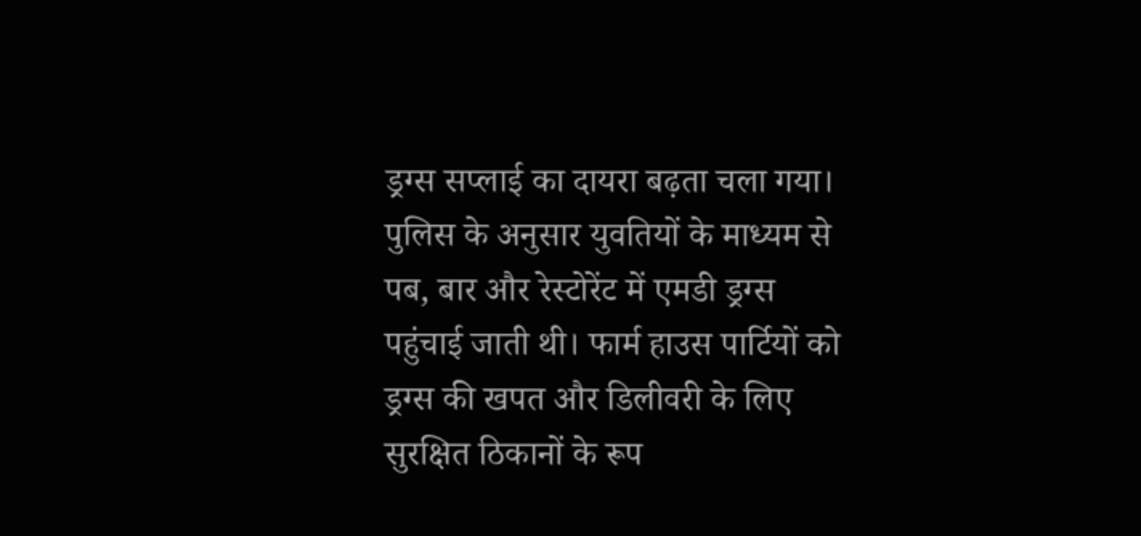ड्रग्स सप्लाई का दायरा बढ़ता चला गया।
पुलिस के अनुसार युवतियों के माध्यम से पब, बार और रेस्टोरेंट में एमडी ड्रग्स पहुंचाई जाती थी। फार्म हाउस पार्टियों को ड्रग्स की खपत और डिलीवरी के लिए सुरक्षित ठिकानों के रूप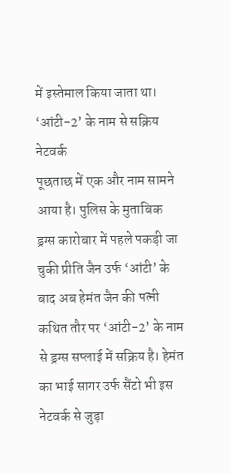में इस्तेमाल किया जाता था।
‘आंटी-2’ के नाम से सक्रिय नेटवर्क
पूछताछ में एक और नाम सामने आया है। पुलिस के मुताबिक ड्रग्स कारोबार में पहले पकड़ी जा चुकी प्रीति जैन उर्फ ‘आंटी’ के बाद अब हेमंत जैन की पत्नी कथित तौर पर ‘आंटी-2’ के नाम से ड्रग्स सप्लाई में सक्रिय है। हेमंत का भाई सागर उर्फ सैंटो भी इस नेटवर्क से जुड़ा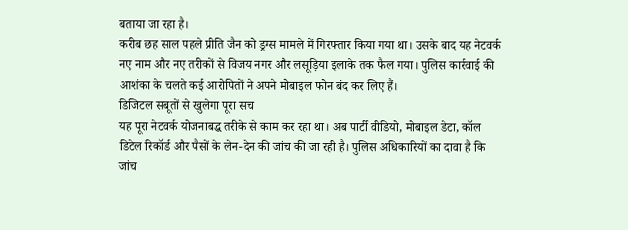बताया जा रहा है।
करीब छह साल पहले प्रीति जैन को ड्रग्स मामले में गिरफ्तार किया गया था। उसके बाद यह नेटवर्क नए नाम और नए तरीकों से विजय नगर और लसूड़िया इलाके तक फैल गया। पुलिस कार्रवाई की आशंका के चलते कई आरोपितों ने अपने मोबाइल फोन बंद कर लिए हैं।
डिजिटल सबूतों से खुलेगा पूरा सच
यह पूरा नेटवर्क योजनाबद्ध तरीके से काम कर रहा था। अब पार्टी वीडियो, मोबाइल डेटा, कॉल डिटेल रिकॉर्ड और पैसों के लेन-देन की जांच की जा रही है। पुलिस अधिकारियों का दावा है कि जांच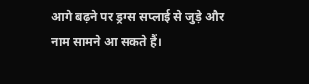आगे बढ़ने पर ड्रग्स सप्लाई से जुड़े और नाम सामने आ सकते हैं।